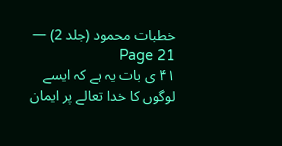خطبات محمود (جلد 2) — Page 21
۴۱ ی بات یہ ہے کہ ایسے لوگوں کا خدا تعالے پر ایمان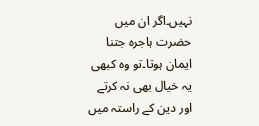نہیں۔اگر ان میں حضرت ہاجرہ جتنا ایمان ہوتا۔تو وہ کبھی یہ خیال بھی نہ کرتے اور دین کے راستہ میں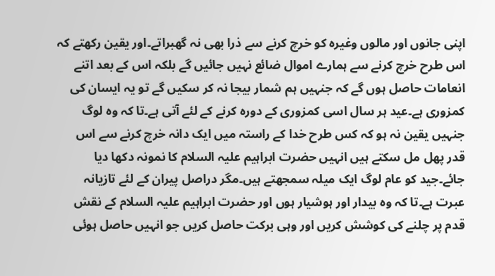اپنی جانوں اور مالوں وغیرہ کو خرچ کرنے سے ذرا بھی نہ گھبراتے۔اور یقین رکھتے کہ اس طرح خرچ کرنے سے ہمارے اموال ضائع نہیں جائیں گے بلکہ اس کے بعد اتنے انعامات حاصل ہوں گے کہ جنہیں ہم شمار بیجا نہ کر سکیں گے تو یہ ایسان کی کمزوری ہے۔عید ہر سال اسی کمزوری کے دورہ کرنے کے لئے آتی ہے۔تا کہ وہ لوگ جنہیں یقین نہ ہو کہ کس طرح خدا کے راستہ میں ایک دانہ خرچ کرنے سے اس قدر پھل مل سکتے ہیں انہیں حضرت ابراہیم علیہ السلام کا نمونہ دکھا دیا جائے۔جید کو عام لوگ ایک میلہ سمجھتے ہیں۔مگر دراصل پیران کے لئے تازیانہ عبرت ہے۔تا کہ وہ بیدار اور ہوشیار ہوں اور حضرت ابراہیم علیہ السلام کے نقش قدم پر چلنے کی کوشش کریں اور وہی برکت حاصل کریں جو انہیں حاصل ہوئی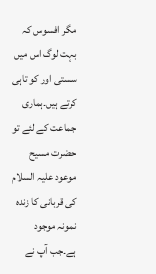مگر افسوس کہ بہت لوگ اس میں سستی اور کو تاہی کرتے ہیں۔ہماری جماعت کے لئے تو حضرت مسیح موعود علیہ السلام کی قربانی کا زندہ نمونہ موجود ہے۔جب آپ نے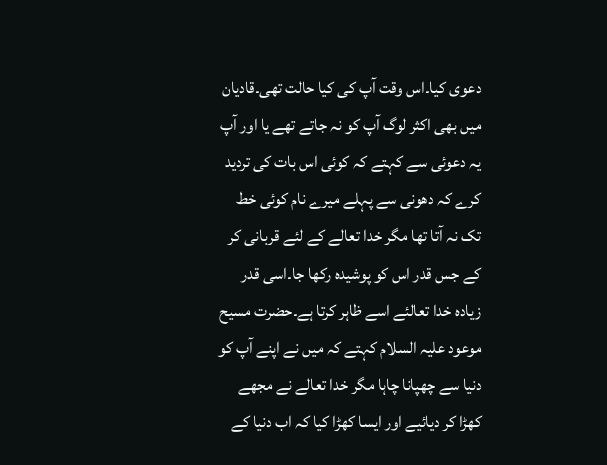دعوی کیا۔اس وقت آپ کی کیا حالت تھی۔قادیان میں بھی اکثر لوگ آپ کو نہ جاتے تھے یا اور آپ یہ دعوئی سے کہتے کہ کوئی اس بات کی تردید کرے کہ دھونی سے پہلے میرے نام کوئی خط تک نہ آتا تھا مگر خدا تعالے کے لئے قربانی کر کے جس قدر اس کو پوشیدہ رکھا جا۔اسی قدر زیادہ خدا تعالئے اسے ظاہر کرتا ہے۔حضرت مسیح موعود علیہ السلام کہتے کہ میں نے اپنے آپ کو دنیا سے چھپانا چاہا مگر خدا تعالے نے مجھے کھڑا کر دیائیے اور ایسا کھڑا کیا کہ اب دنیا کے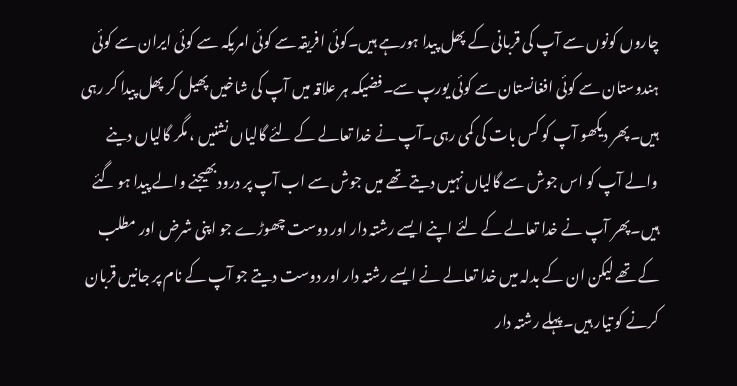چاروں کونوں سے آپ کی قربانی کے پھل پیدا ہورہے ہیں۔کوئی افریقہ سے کوئی امریکہ سے کوئی ایران سے کوئی ہندوستان سے کوئی افغانستان سے کوئی یورپ سے۔فضیکہ ہر علاقہ میں آپ کی شاخیں پھیل کر پھل پیدا کر رہی ہیں۔پھر دیکھو آپ کو کس بات کی کمی رہی۔آپ نے خدا تعالے کے لئے گالیاں نشنیں ، مگر گالیاں دینے والے آپ کو اس جوش سے گالیاں نہیں دیتے تھے میں جوش سے اب آپ پر درود بھیجنے والے پیدا ہو گئے ہیں۔پھر آپ نے خدا تعالے کے لئے اپنے ایسے رشتہ دار اور دوست چھوڑے جو اپنی شرض اور مطلب کے تھے لیکن ان کے بدلہ میں خدا تعالے نے ایسے رشتہ دار اور دوست دیتے جو آپ کے نام پر جانیں قربان کرنے کو تیار ہیں۔پہلے رشتہ دار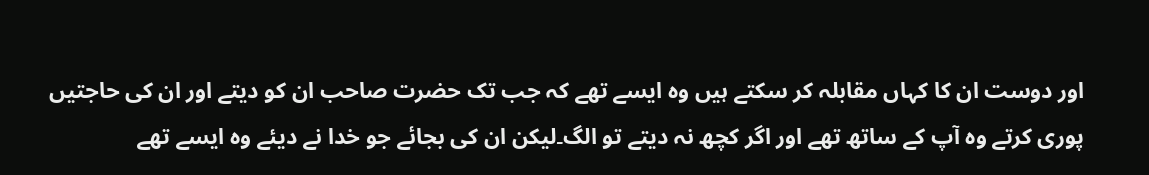اور دوست ان کا کہاں مقابلہ کر سکتے ہیں وہ ایسے تھے کہ جب تک حضرت صاحب ان کو دیتے اور ان کی حاجتیں پوری کرتے وہ آپ کے ساتھ تھے اور اگر کچھ نہ دیتے تو الگ۔لیکن ان کی بجائے جو خدا نے دیئے وہ ایسے تھے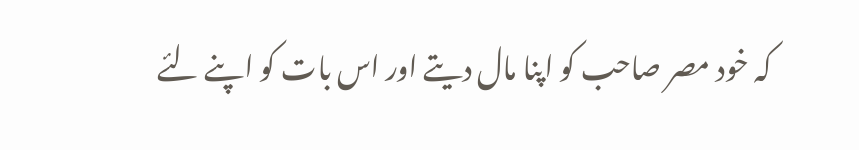کہ خود مصر صاحب کو اپنا مال دیتے اور اس بات کو اپنے لئے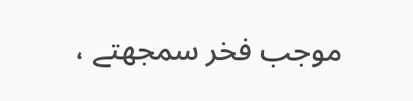موجب فخر سمجھتے ،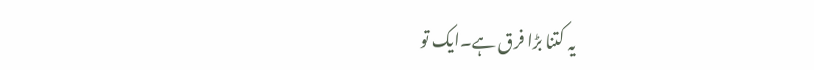یہ کتنا بڑا فرق ہے۔ایک تو